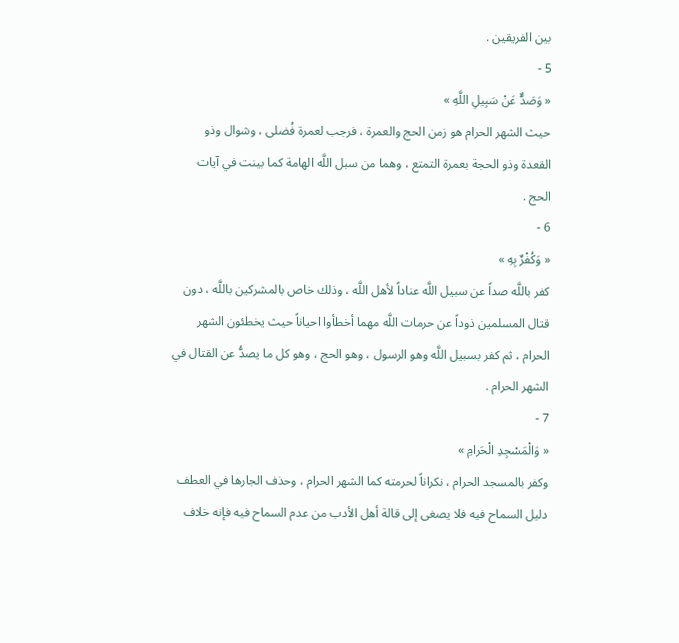بين الفريقين .
5 -
« وَصَدٌّ عَنْ سَبِيلِ اللَّهِ »
حيث الشهر الحرام هو زمن الحج والعمرة ، فرجب لعمرة فُضلى ، وشوال وذو القعدة وذو الحجة بعمرة التمتع ، وهما من سبل اللَّه الهامة كما بينت في آيات الحج .
6 -
« وَكُفْرٌ بِهِ »
كفر باللَّه صداً عن سبيل اللَّه عناداً لأهل اللَّه ، وذلك خاص بالمشركين باللَّه ، دون قتال المسلمين ذوداً عن حرمات اللَّه مهما أخطأوا احياناً حيث يخطئون الشهر الحرام ، ثم كفر بسبيل اللَّه وهو الرسول ، وهو الحج ، وهو كل ما يصدُّ عن القتال في الشهر الحرام .
7 -
« وَالْمَسْجِدِ الْحَرامِ »
وكفر بالمسجد الحرام ، نكراناً لحرمته كما الشهر الحرام ، وحذف الجارها في العطف دليل السماح فيه فلا يصغى إلى قالة أهل الأدب من عدم السماح فيه فإنه خلاف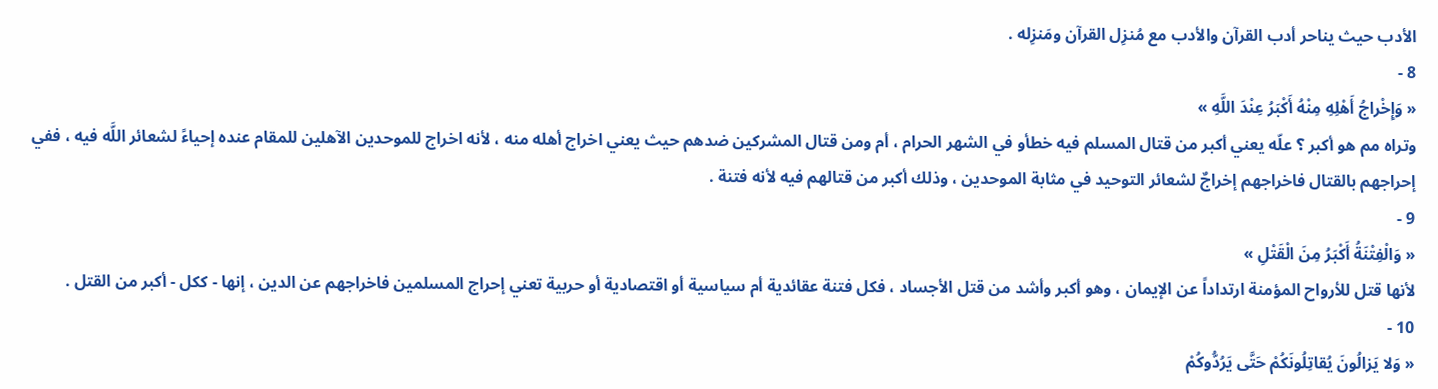الأدب حيث يناحر أدب القرآن والأدب مع مُنزِل القرآن ومَنزِله .
8 -
« وَإِخْراجُ أَهْلِهِ مِنْهُ أَكْبَرُ عِنْدَ اللَّهِ »
وتراه مم هو أكبر ؟ علّه يعني أكبر من قتال المسلم فيه خطأو في الشهر الحرام ، أم ومن قتال المشركين ضدهم حيث يعني اخراج أهله منه ، لأنه اخراج للموحدين الآهلين للمقام عنده إحياءً لشعائر اللَّه فيه ، ففي إحراجهم بالقتال فاخراجهم إخراجٌ لشعائر التوحيد في مثابة الموحدين ، وذلك أكبر من قتالهم فيه لأنه فتنة .
9 -
« وَالْفِتْنَةُ أَكْبَرُ مِنَ الْقَتْلِ »
لأنها قتل للأرواح المؤمنة ارتداداً عن الإيمان ، وهو أكبر وأشد من قتل الأجساد ، فكل فتنة عقائدية أم سياسية أو اقتصادية أو حربية تعني إحراج المسلمين فاخراجهم عن الدين ، إنها - ككل - أكبر من القتل .
10 -
« وَلا يَزالُونَ يُقاتِلُونَكُمْ حَتَّى يَرُدُّوكُمْ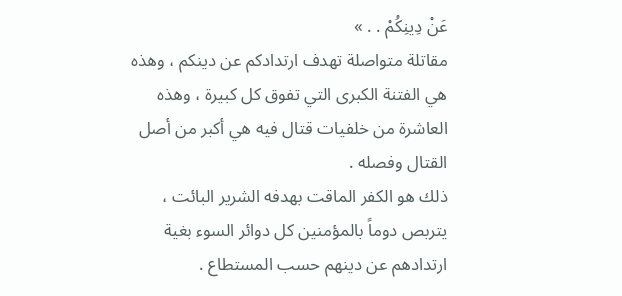عَنْ دِينِكُمْ . . »
مقاتلة متواصلة تهدف ارتدادكم عن دينكم ، وهذه هي الفتنة الكبرى التي تفوق كل كبيرة ، وهذه العاشرة من خلفيات قتال فيه هي أكبر من أصل القتال وفصله .
ذلك هو الكفر الماقت بهدفه الشرير البائت ، يتربص دوماً بالمؤمنين كل دوائر السوء بغية ارتدادهم عن دينهم حسب المستطاع .